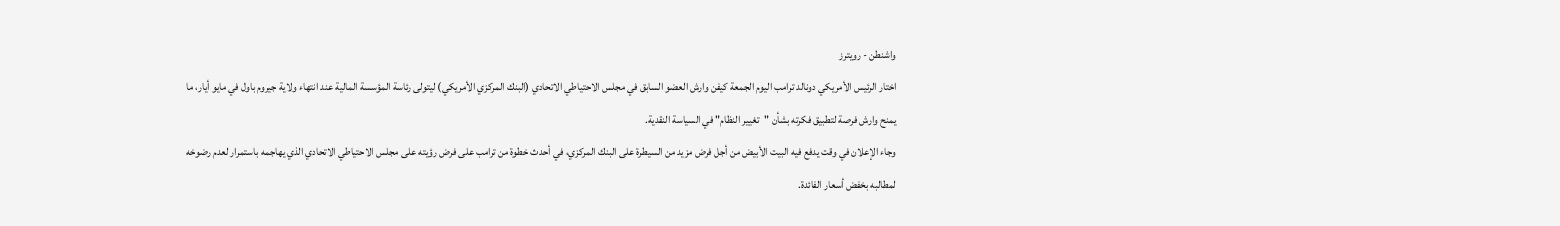واشنطن - رويترز
اختار الرئيس الأمريكي دونالد ترامب اليوم الجمعة كيفن وارش العضو السابق في مجلس الاحتياطي الاتحادي (البنك المركزي الأمريكي) ليتولى رئاسة المؤسسة المالية عند انتهاء ولاية جيروم باول في مايو أيار، ما يمنح وارش فرصة لتطبيق فكرته بشأن "تغيير النظام" في السياسة النقدية.
وجاء الإعلان في وقت يدفع فيه البيت الأبيض من أجل فرض مزيد من السيطرة على البنك المركزي، في أحدث خطوة من ترامب على فرض رؤيته على مجلس الاحتياطي الاتحادي الذي يهاجمه باستمرار لعدم رضوخه لمطالبه بخفض أسعار الفائدة.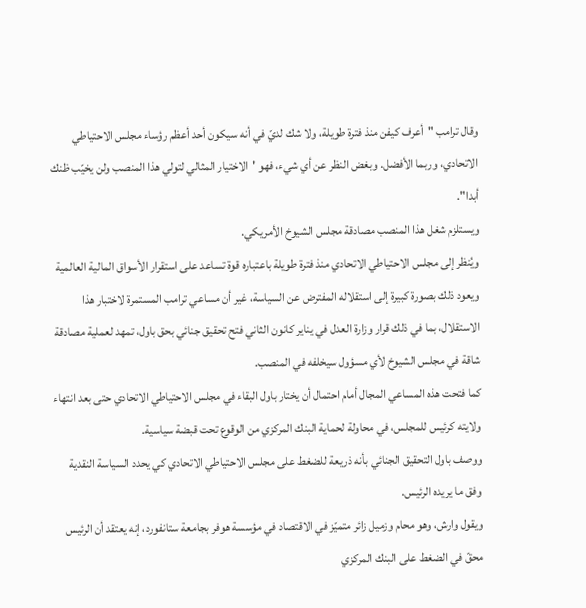وقال ترامب "أعرف كيفن منذ فترة طويلة، ولا شك لديّ في أنه سيكون أحد أعظم رؤساء مجلس الاحتياطي الاتحادي، وربما الأفضل. وبغض النظر عن أي شيء، فهو 'الاختيار المثالي لتولي هذا المنصب ولن يخيّب ظنك أبدا".
ويستلزم شغل هذا المنصب مصادقة مجلس الشيوخ الأمريكي.
ويُنظر إلى مجلس الاحتياطي الاتحادي منذ فترة طويلة باعتباره قوة تساعد على استقرار الأسواق المالية العالمية ويعود ذلك بصورة كبيرة إلى استقلاله المفترض عن السياسة، غير أن مساعي ترامب المستمرة لاختبار هذا الاستقلال، بما في ذلك قرار وزارة العدل في يناير كانون الثاني فتح تحقيق جنائي بحق باول، تمهد لعملية مصادقة شاقة في مجلس الشيوخ لأي مسؤول سيخلفه في المنصب.
كما فتحت هذه المساعي المجال أمام احتمال أن يختار باول البقاء في مجلس الاحتياطي الاتحادي حتى بعد انتهاء ولايته كرئيس للمجلس، في محاولة لحماية البنك المركزي من الوقوع تحت قبضة سياسية.
ووصف باول التحقيق الجنائي بأنه ذريعة للضغط على مجلس الاحتياطي الاتحادي كي يحدد السياسة النقدية وفق ما يريده الرئيس.
ويقول وارش، وهو محام وزميل زائر متميّز في الاقتصاد في مؤسسة هوفر بجامعة ستانفورد، إنه يعتقد أن الرئيس محقّ في الضغط على البنك المركزي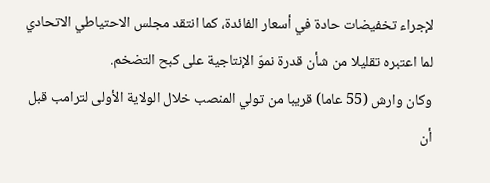لإجراء تخفيضات حادة في أسعار الفائدة، كما انتقد مجلس الاحتياطي الاتحادي لما اعتبره تقليلا من شأن قدرة نموّ الإنتاجية على كبح التضخم.
وكان وارش (55 عاما) قريبا من تولي المنصب خلال الولاية الأولى لترامب قبل أن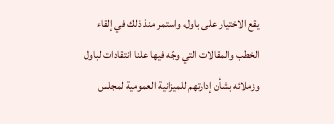يقع الاختيار على باول، واستمر منذ ذلك في إلقاء الخطب والمقالات التي وجّه فيها علنا انتقادات لباول وزملائه بشأن إدارتهم للميزانية العمومية لمجلس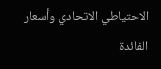الاحتياطي الاتحادي وأسعار الفائدة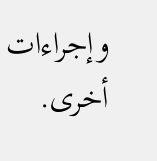وإجراءات أخرى.